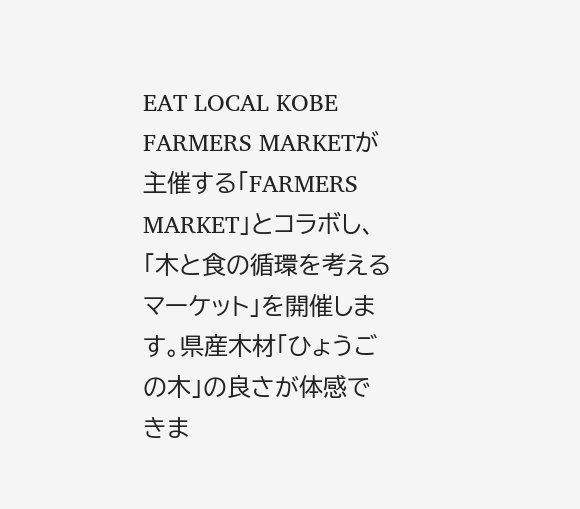EAT LOCAL KOBE FARMERS MARKETが主催する「FARMERS MARKET」とコラボし、「木と食の循環を考えるマーケット」を開催します。県産木材「ひょうごの木」の良さが体感できま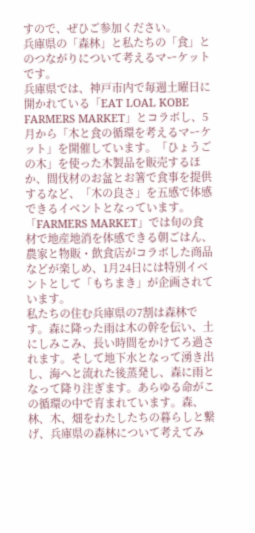すので、ぜひご参加ください。
兵庫県の「森林」と私たちの「食」とのつながりについて考えるマーケットです。
兵庫県では、神戸市内で毎週土曜日に開かれている「EAT LOAL KOBE FARMERS MARKET」とコラボし、5月から「木と食の循環を考えるマーケット」を開催しています。「ひょうごの木」を使った木製品を販売するほか、間伐材のお盆とお箸で食事を提供するなど、「木の良さ」を五感で体感できるイベントとなっています。
「FARMERS MARKET」では旬の食材で地産地消を体感できる朝ごはん、農家と物販・飲食店がコラボした商品などが楽しめ、1月24日には特別イベントとして「もちまき」が企画されています。
私たちの住む兵庫県の7割は森林です。森に降った雨は木の幹を伝い、土にしみこみ、長い時間をかけてろ過されます。そして地下水となって湧き出し、海へと流れた後蒸発し、森に雨となって降り注ぎます。あらゆる命がこの循環の中で育まれています。森、林、木、畑をわたしたちの暮らしと繋げ、兵庫県の森林について考えてみ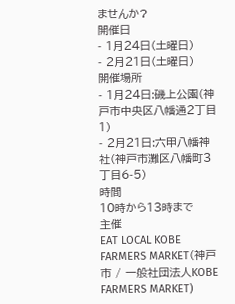ませんか?
開催日
- 1月24日(土曜日)
- 2月21日(土曜日)
開催場所
- 1月24日:磯上公園(神戸市中央区八幡通2丁目1)
- 2月21日:六甲八幡神社(神戸市灘区八幡町3丁目6-5)
時間
10時から13時まで
主催
EAT LOCAL KOBE FARMERS MARKET(神戸市 / 一般社団法人KOBE FARMERS MARKET)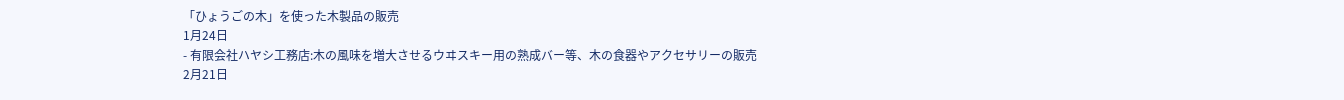「ひょうごの木」を使った木製品の販売
1月24日
- 有限会社ハヤシ工務店:木の風味を増大させるウヰスキー用の熟成バー等、木の食器やアクセサリーの販売
2月21日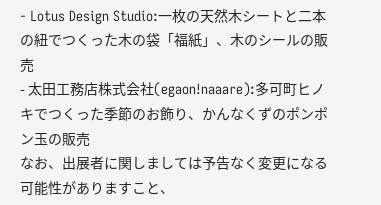- Lotus Design Studio:一枚の天然木シートと二本の紐でつくった木の袋「福紙」、木のシールの販売
- 太田工務店株式会社(egaon!naaare):多可町ヒノキでつくった季節のお飾り、かんなくずのポンポン玉の販売
なお、出展者に関しましては予告なく変更になる可能性がありますこと、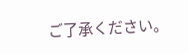ご了承ください。